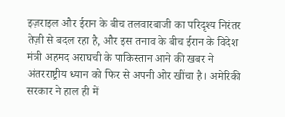इज़राइल और ईरान के बीच तलवारबाजी का परिदृश्य निरंतर तेज़ी से बदल रहा है, और इस तनाव के बीच ईरान के विदेश मंत्री अहमद अराघची के पाकिस्तान आने की खबर ने अंतरराष्ट्रीय ध्यान को फिर से अपनी ओर खींचा है। अमेरिकी सरकार ने हाल ही में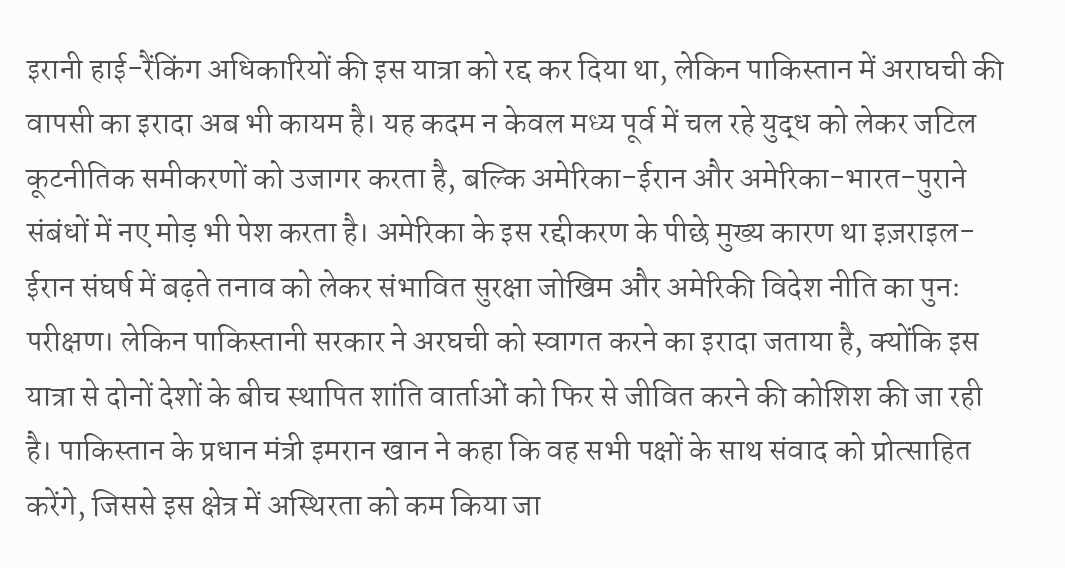इरानी हाई-रैंकिंग अधिकारियों की इस यात्रा को रद्द कर दिया था, लेकिन पाकिस्तान में अराघची की वापसी का इरादा अब भी कायम है। यह कदम न केवल मध्य पूर्व में चल रहे युद्ध को लेकर जटिल कूटनीतिक समीकरणों को उजागर करता है, बल्कि अमेरिका-ईरान और अमेरिका-भारत-पुराने संबंधों में नए मोड़ भी पेश करता है। अमेरिका के इस रद्दीकरण के पीछे मुख्य कारण था इज़राइल-ईरान संघर्ष में बढ़ते तनाव को लेकर संभावित सुरक्षा जोखिम और अमेरिकी विदेश नीति का पुनः परीक्षण। लेकिन पाकिस्तानी सरकार ने अरघची को स्वागत करने का इरादा जताया है, क्योंकि इस यात्रा से दोनों देशों के बीच स्थापित शांति वार्ताओं को फिर से जीवित करने की कोशिश की जा रही है। पाकिस्तान के प्रधान मंत्री इमरान खान ने कहा कि वह सभी पक्षों के साथ संवाद को प्रोत्साहित करेंगे, जिससे इस क्षेत्र में अस्थिरता को कम किया जा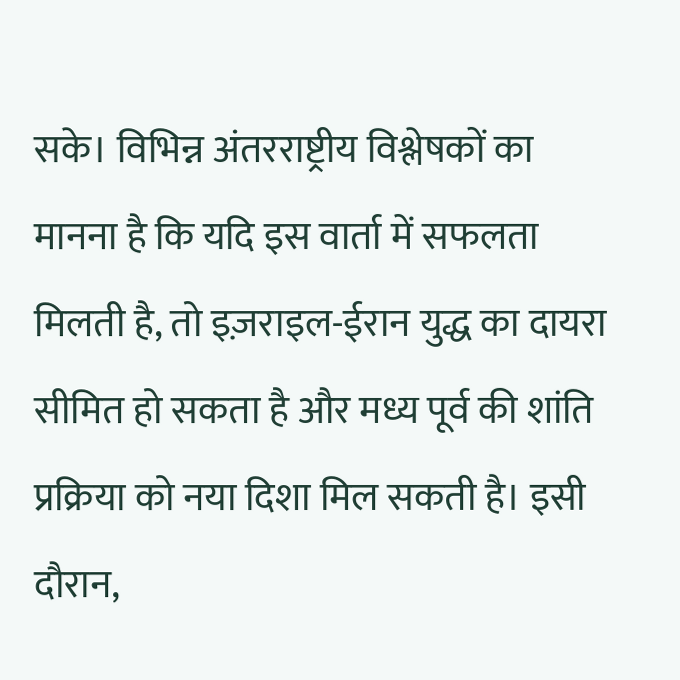सके। विभिन्न अंतरराष्ट्रीय विश्लेषकों का मानना है कि यदि इस वार्ता में सफलता मिलती है, तो इज़राइल-ईरान युद्ध का दायरा सीमित हो सकता है और मध्य पूर्व की शांति प्रक्रिया को नया दिशा मिल सकती है। इसी दौरान,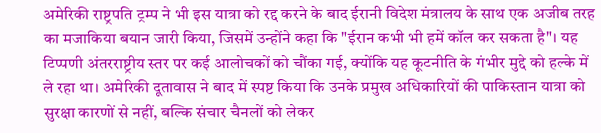अमेरिकी राष्ट्रपति ट्रम्प ने भी इस यात्रा को रद्द करने के बाद ईरानी विदेश मंत्रालय के साथ एक अजीब तरह का मजाकिया बयान जारी किया, जिसमें उन्होंने कहा कि "ईरान कभी भी हमें कॉल कर सकता है"। यह टिप्पणी अंतरराष्ट्रीय स्तर पर कई आलोचकों को चौंका गई, क्योंकि यह कूटनीति के गंभीर मुद्दे को हल्के में ले रहा था। अमेरिकी दूतावास ने बाद में स्पष्ट किया कि उनके प्रमुख अधिकारियों की पाकिस्तान यात्रा को सुरक्षा कारणों से नहीं, बल्कि संचार चैनलों को लेकर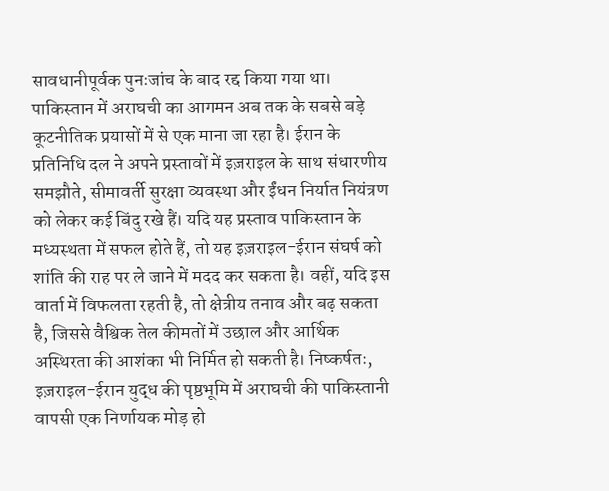सावधानीपूर्वक पुनःजांच के बाद रद्द किया गया था। पाकिस्तान में अराघची का आगमन अब तक के सबसे बड़े कूटनीतिक प्रयासों में से एक माना जा रहा है। ईरान के प्रतिनिधि दल ने अपने प्रस्तावों में इज़राइल के साथ संधारणीय समझौते, सीमावर्ती सुरक्षा व्यवस्था और ईंधन निर्यात नियंत्रण को लेकर कई बिंदु रखे हैं। यदि यह प्रस्ताव पाकिस्तान के मध्यस्थता में सफल होते हैं, तो यह इज़राइल-ईरान संघर्ष को शांति की राह पर ले जाने में मदद कर सकता है। वहीं, यदि इस वार्ता में विफलता रहती है, तो क्षेत्रीय तनाव और बढ़ सकता है, जिससे वैश्विक तेल कीमतों में उछाल और आर्थिक अस्थिरता की आशंका भी निर्मित हो सकती है। निष्कर्षतः, इज़राइल-ईरान युद्ध की पृष्ठभूमि में अराघची की पाकिस्तानी वापसी एक निर्णायक मोड़ हो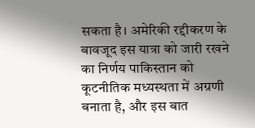सकता है। अमेरिकी रद्दीकरण के बावजूद इस यात्रा को जारी रखने का निर्णय पाकिस्तान को कूटनीतिक मध्यस्थता में अग्रणी बनाता है, और इस बात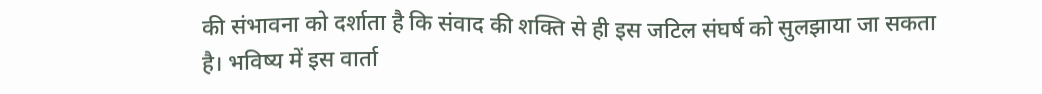की संभावना को दर्शाता है कि संवाद की शक्ति से ही इस जटिल संघर्ष को सुलझाया जा सकता है। भविष्य में इस वार्ता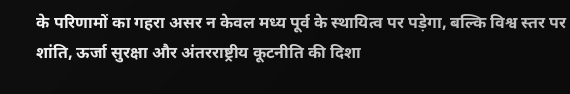के परिणामों का गहरा असर न केवल मध्य पूर्व के स्थायित्व पर पड़ेगा, बल्कि विश्व स्तर पर शांति, ऊर्जा सुरक्षा और अंतरराष्ट्रीय कूटनीति की दिशा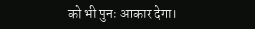को भी पुनः आकार देगा।